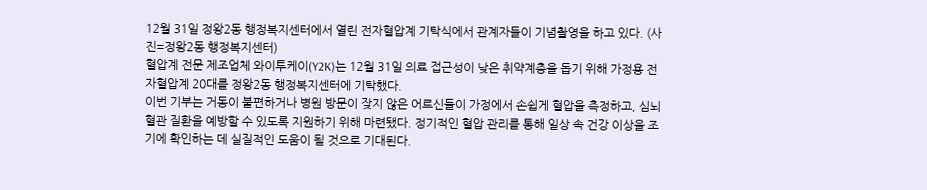12월 31일 정왕2동 행정복지센터에서 열린 전자혈압계 기탁식에서 관계자들이 기념촬영을 하고 있다. (사진=정왕2동 행정복지센터)
혈압계 전문 제조업체 와이투케이(Y2K)는 12월 31일 의료 접근성이 낮은 취약계층을 돕기 위해 가정용 전자혈압계 20대를 정왕2동 행정복지센터에 기탁했다.
이번 기부는 거동이 불편하거나 병원 방문이 잦지 않은 어르신들이 가정에서 손쉽게 혈압을 측정하고, 심뇌혈관 질환을 예방할 수 있도록 지원하기 위해 마련됐다. 정기적인 혈압 관리를 통해 일상 속 건강 이상을 조기에 확인하는 데 실질적인 도움이 될 것으로 기대된다.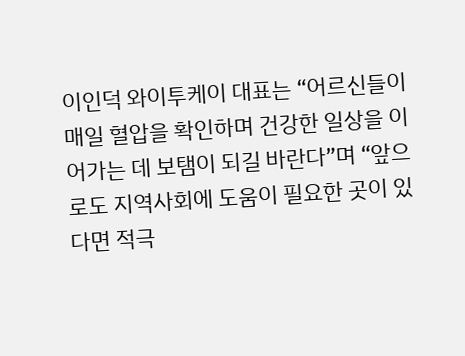이인덕 와이투케이 대표는 “어르신들이 매일 혈압을 확인하며 건강한 일상을 이어가는 데 보탬이 되길 바란다”며 “앞으로도 지역사회에 도움이 필요한 곳이 있다면 적극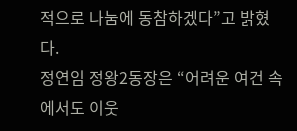적으로 나눔에 동참하겠다”고 밝혔다.
정연임 정왕2동장은 “어려운 여건 속에서도 이웃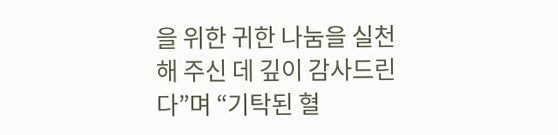을 위한 귀한 나눔을 실천해 주신 데 깊이 감사드린다”며 “기탁된 혈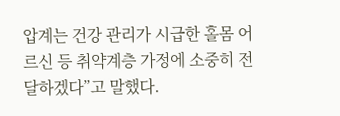압계는 건강 관리가 시급한 홀몸 어르신 등 취약계층 가정에 소중히 전달하겠다”고 말했다.